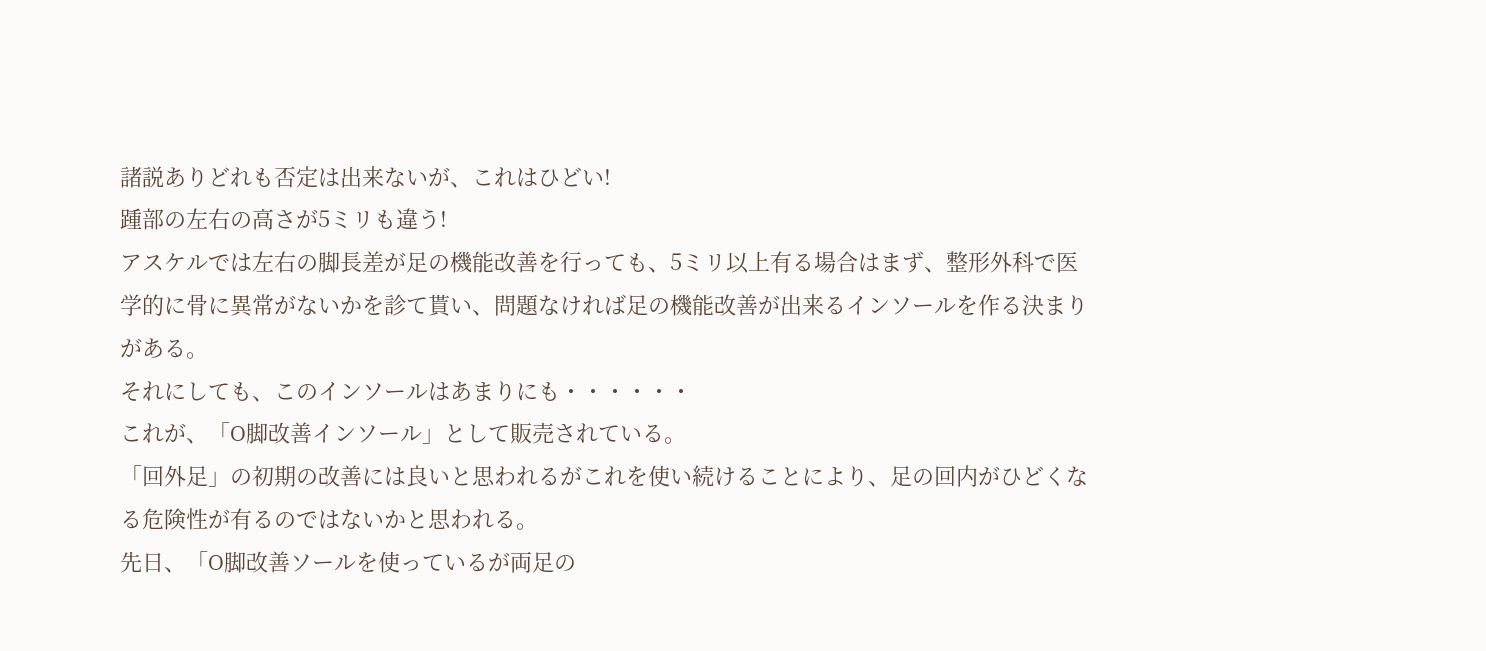諸説ありどれも否定は出来ないが、これはひどい!
踵部の左右の高さが5ミリも違う!
アスケルでは左右の脚長差が足の機能改善を行っても、5ミリ以上有る場合はまず、整形外科で医学的に骨に異常がないかを診て貰い、問題なければ足の機能改善が出来るインソールを作る決まりがある。
それにしても、このインソールはあまりにも・・・・・・
これが、「O脚改善インソール」として販売されている。
「回外足」の初期の改善には良いと思われるがこれを使い続けることにより、足の回内がひどくなる危険性が有るのではないかと思われる。
先日、「O脚改善ソールを使っているが両足の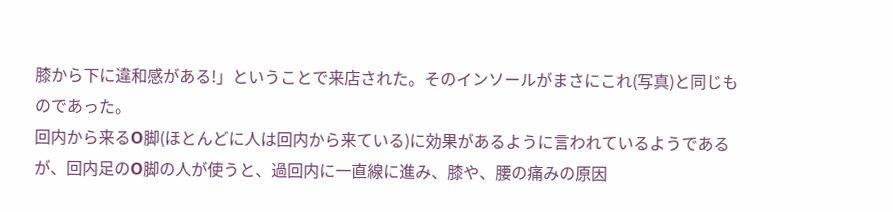膝から下に違和感がある!」ということで来店された。そのインソールがまさにこれ(写真)と同じものであった。
回内から来るO脚(ほとんどに人は回内から来ている)に効果があるように言われているようであるが、回内足のO脚の人が使うと、過回内に一直線に進み、膝や、腰の痛みの原因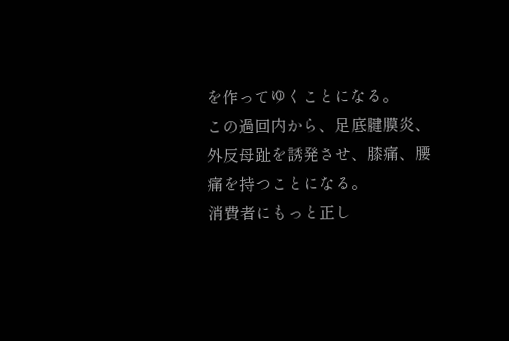を作ってゆくことになる。
この過回内から、足底腱膜炎、外反母趾を誘発させ、膝痛、腰痛を持つことになる。
消費者にもっと正し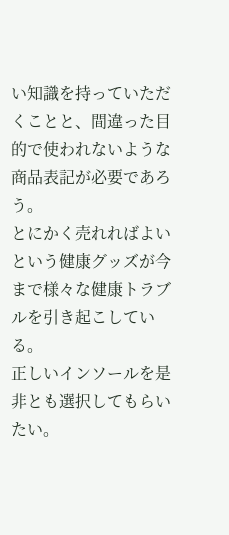い知識を持っていただくことと、間違った目的で使われないような商品表記が必要であろう。
とにかく売れればよいという健康グッズが今まで様々な健康トラブルを引き起こしている。
正しいインソールを是非とも選択してもらいたい。